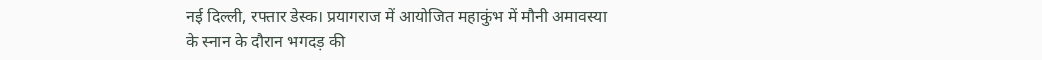नई दिल्ली, रफ्तार डेस्क। प्रयागराज में आयोजित महाकुंभ में मौनी अमावस्या के स्नान के दौरान भगदड़ की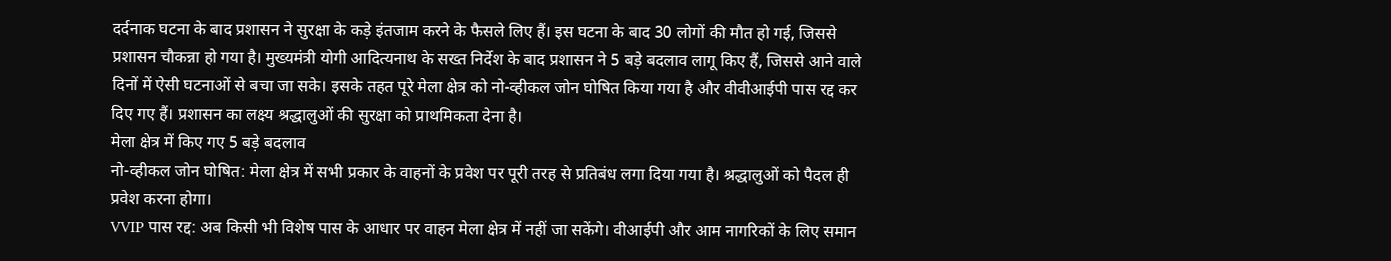दर्दनाक घटना के बाद प्रशासन ने सुरक्षा के कड़े इंतजाम करने के फैसले लिए हैं। इस घटना के बाद 30 लोगों की मौत हो गई, जिससे प्रशासन चौकन्ना हो गया है। मुख्यमंत्री योगी आदित्यनाथ के सख्त निर्देश के बाद प्रशासन ने 5 बड़े बदलाव लागू किए हैं, जिससे आने वाले दिनों में ऐसी घटनाओं से बचा जा सके। इसके तहत पूरे मेला क्षेत्र को नो-व्हीकल जोन घोषित किया गया है और वीवीआईपी पास रद्द कर दिए गए हैं। प्रशासन का लक्ष्य श्रद्धालुओं की सुरक्षा को प्राथमिकता देना है।
मेला क्षेत्र में किए गए 5 बड़े बदलाव
नो-व्हीकल जोन घोषित: मेला क्षेत्र में सभी प्रकार के वाहनों के प्रवेश पर पूरी तरह से प्रतिबंध लगा दिया गया है। श्रद्धालुओं को पैदल ही प्रवेश करना होगा।
VVIP पास रद्द: अब किसी भी विशेष पास के आधार पर वाहन मेला क्षेत्र में नहीं जा सकेंगे। वीआईपी और आम नागरिकों के लिए समान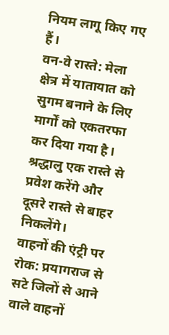नियम लागू किए गए हैं।
वन-वे रास्ते: मेला क्षेत्र में यातायात को सुगम बनाने के लिए मार्गों को एकतरफा कर दिया गया है। श्रद्धालु एक रास्ते से प्रवेश करेंगे और दूसरे रास्ते से बाहर निकलेंगे।
वाहनों की एंट्री पर रोक: प्रयागराज से सटे जिलों से आने वाले वाहनों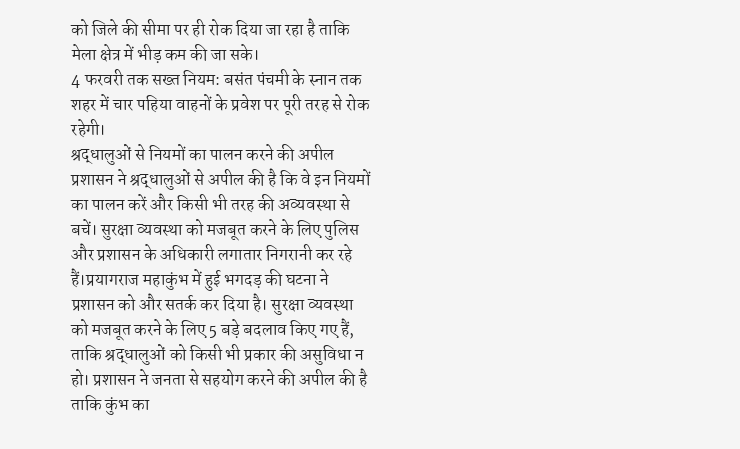को जिले की सीमा पर ही रोक दिया जा रहा है ताकि मेला क्षेत्र में भीड़ कम की जा सके।
4 फरवरी तक सख्त नियम: बसंत पंचमी के स्नान तक शहर में चार पहिया वाहनों के प्रवेश पर पूरी तरह से रोक रहेगी।
श्रद्धालुओं से नियमों का पालन करने की अपील
प्रशासन ने श्रद्धालुओं से अपील की है कि वे इन नियमों का पालन करें और किसी भी तरह की अव्यवस्था से बचें। सुरक्षा व्यवस्था को मजबूत करने के लिए पुलिस और प्रशासन के अधिकारी लगातार निगरानी कर रहे हैं।प्रयागराज महाकुंभ में हुई भगदड़ की घटना ने प्रशासन को और सतर्क कर दिया है। सुरक्षा व्यवस्था को मजबूत करने के लिए 5 बड़े बदलाव किए गए हैं, ताकि श्रद्धालुओं को किसी भी प्रकार की असुविधा न हो। प्रशासन ने जनता से सहयोग करने की अपील की है ताकि कुंभ का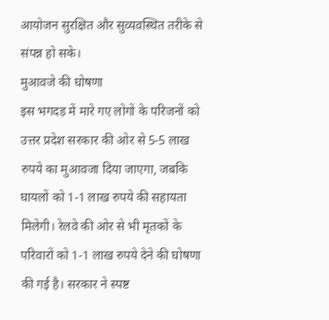आयोजन सुरक्षित और सुव्यवस्थित तरीके से संपन्न हो सके।
मुआवजे की घोषणा
इस भगदड़ में मारे गए लोगों के परिजनों को उत्तर प्रदेश सरकार की ओर से 5-5 लाख रुपये का मुआवजा दिया जाएगा, जबकि घायलों को 1-1 लाख रुपये की सहायता मिलेगी। रेलवे की ओर से भी मृतकों के परिवारों को 1-1 लाख रुपये देने की घोषणा की गई है। सरकार ने स्पष्ट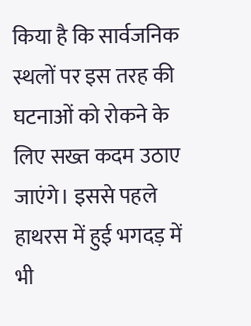किया है कि सार्वजनिक स्थलों पर इस तरह की घटनाओं को रोकने के लिए सख्त कदम उठाए जाएंगे। इससे पहले हाथरस में हुई भगदड़ में भी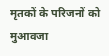मृतकों के परिजनों को मुआवजा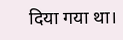दिया गया था।